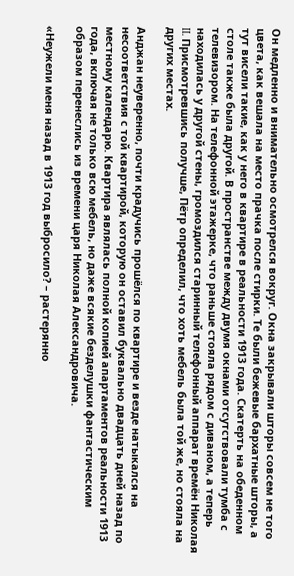Он медленно и внимательно осмотрелся вокруг. Окна закрывали шторы совсем не того цвета, как вешала на место прачка после стирки. Те были бежевые бархатные шторы, а тут висели такие, как у него в квартире в реальности 1913 года. Скатерть на обеденном столе также была другой. В пространстве между двумя окнами отсутствовали тумба с телевизором. На телефонной этажерке, что раньше стояла рядом с диваном, а теперь находилась у другой стены, громоздился старинный телефонный аппарат времён Николая II. Присмотревшись получше, Пётр определил, что хоть мебель была той же, но стояла на других местах.

Анджан неуверенно, почти крадучись прошёлся по квартире и везде натыкался на несоответствия с той квартирой, которую он оставил буквально двадцать дней назад по местному календарю. Квартира являлась полной копией апартаментов реальности 1913 года, включая не только всю мебель, но даже всякие безделушки фантастическим образом перенеслись из времени царя Николая Александровича.

«Неужели меня назад в 1913 год выбросило? – растерянно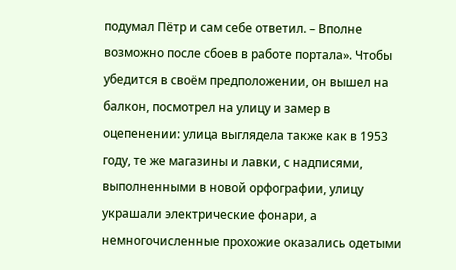подумал Пётр и сам себе ответил. – Вполне возможно после сбоев в работе портала». Чтобы убедится в своём предположении, он вышел на балкон, посмотрел на улицу и замер в оцепенении: улица выглядела также как в 1953 году, те же магазины и лавки, с надписями, выполненными в новой орфографии, улицу украшали электрические фонари, а немногочисленные прохожие оказались одетыми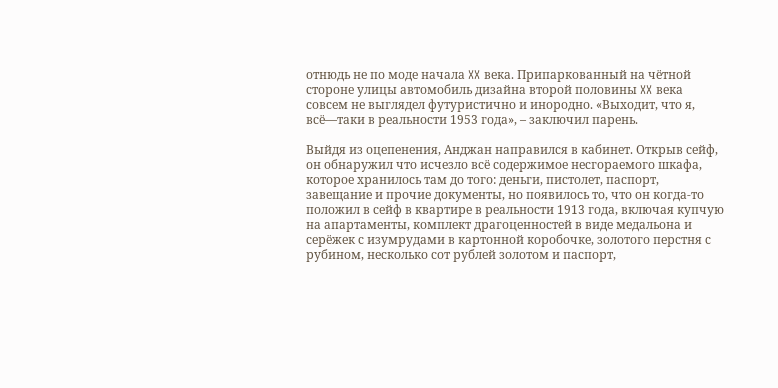отнюдь не по моде начала XX века. Припаркованный на чётной стороне улицы автомобиль дизайна второй половины XX века совсем не выглядел футуристично и инородно. «Выходит, что я, всё—таки в реальности 1953 года», – заключил парень.

Выйдя из оцепенения, Анджан направился в кабинет. Открыв сейф, он обнаружил что исчезло всё содержимое несгораемого шкафа, которое хранилось там до того: деньги, пистолет, паспорт, завещание и прочие документы, но появилось то, что он когда-то положил в сейф в квартире в реальности 1913 года, включая купчую на апартаменты, комплект драгоценностей в виде медальона и серёжек с изумрудами в картонной коробочке, золотого перстня с рубином, несколько сот рублей золотом и паспорт,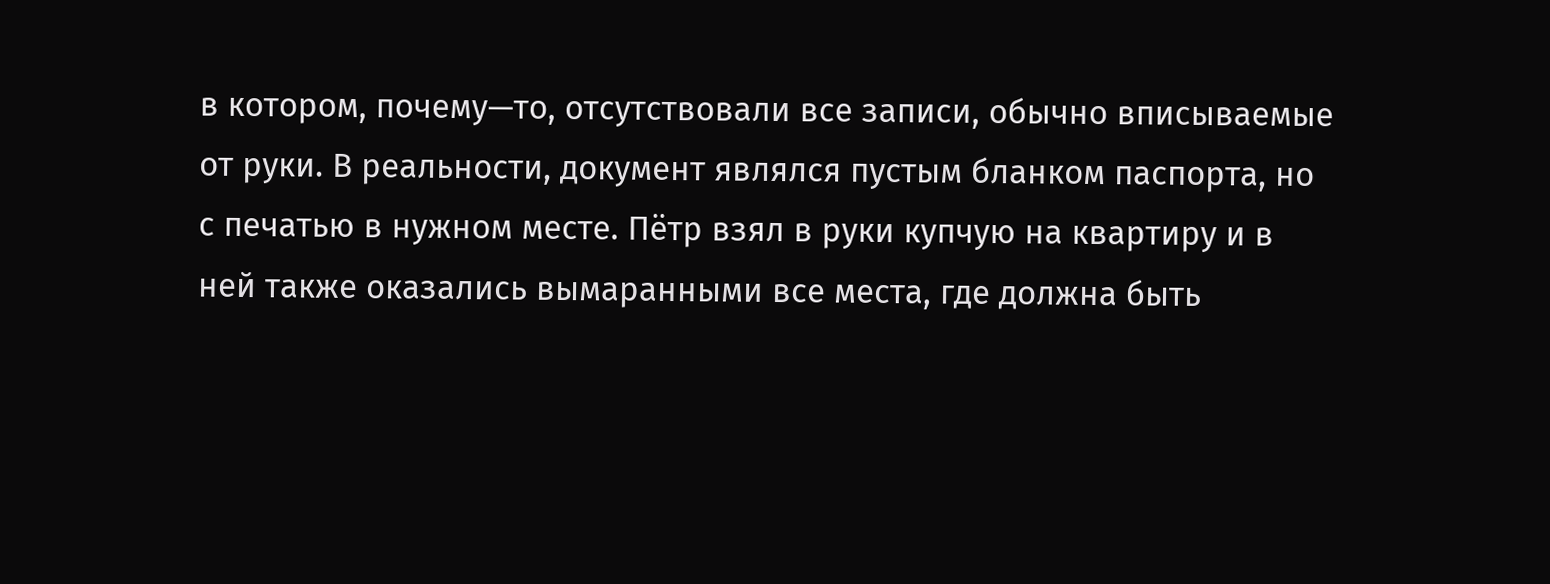в котором, почему—то, отсутствовали все записи, обычно вписываемые от руки. В реальности, документ являлся пустым бланком паспорта, но с печатью в нужном месте. Пётр взял в руки купчую на квартиру и в ней также оказались вымаранными все места, где должна быть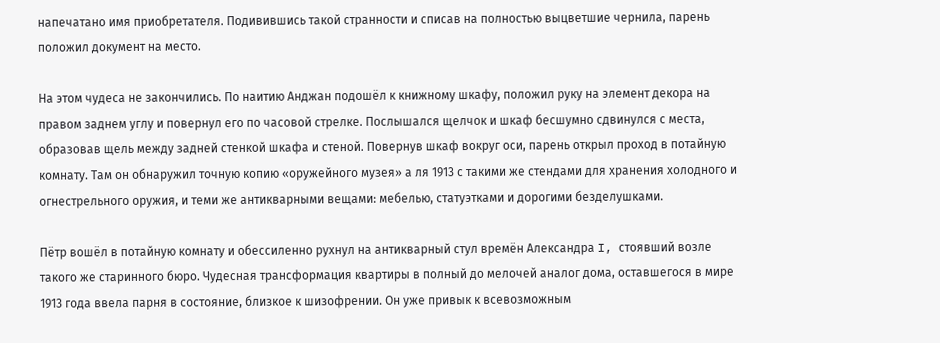напечатано имя приобретателя. Подивившись такой странности и списав на полностью выцветшие чернила, парень положил документ на место.

На этом чудеса не закончились. По наитию Анджан подошёл к книжному шкафу, положил руку на элемент декора на правом заднем углу и повернул его по часовой стрелке. Послышался щелчок и шкаф бесшумно сдвинулся с места, образовав щель между задней стенкой шкафа и стеной. Повернув шкаф вокруг оси, парень открыл проход в потайную комнату. Там он обнаружил точную копию «оружейного музея» а ля 1913 с такими же стендами для хранения холодного и огнестрельного оружия, и теми же антикварными вещами: мебелью, статуэтками и дорогими безделушками.

Пётр вошёл в потайную комнату и обессиленно рухнул на антикварный стул времён Александра I, стоявший возле такого же старинного бюро. Чудесная трансформация квартиры в полный до мелочей аналог дома, оставшегося в мире 1913 года ввела парня в состояние, близкое к шизофрении. Он уже привык к всевозможным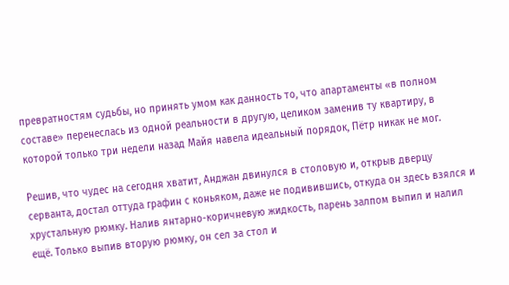превратностям судьбы, но принять умом как данность то, что апартаменты «в полном составе» перенеслась из одной реальности в другую, целиком заменив ту квартиру, в которой только три недели назад Майя навела идеальный порядок, Пётр никак не мог.

Решив, что чудес на сегодня хватит, Анджан двинулся в столовую и, открыв дверцу серванта, достал оттуда графин с коньяком, даже не подивившись, откуда он здесь взялся и хрустальную рюмку. Налив янтарно-коричневую жидкость, парень залпом выпил и налил ещё. Только выпив вторую рюмку, он сел за стол и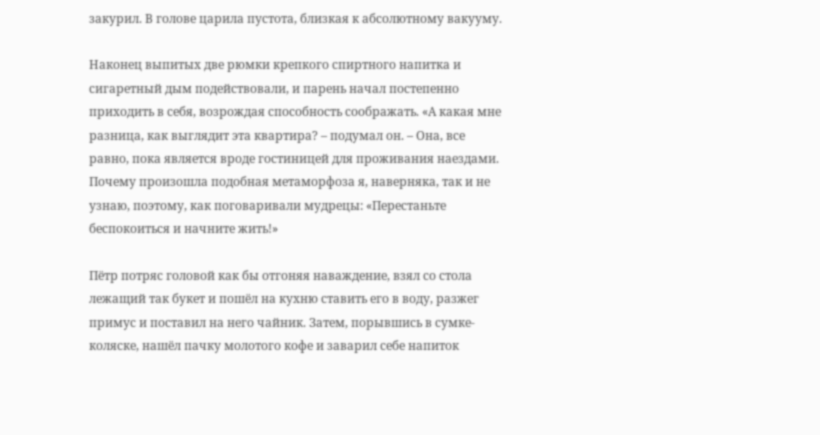закурил. В голове царила пустота, близкая к абсолютному вакууму.

Наконец выпитых две рюмки крепкого спиртного напитка и сигаретный дым подействовали, и парень начал постепенно приходить в себя, возрождая способность соображать. «А какая мне разница, как выглядит эта квартира? – подумал он. – Она, все равно, пока является вроде гостиницей для проживания наездами. Почему произошла подобная метаморфоза я, наверняка, так и не узнаю, поэтому, как поговаривали мудрецы: «Перестаньте беспокоиться и начните жить!»

Пётр потряс головой как бы отгоняя наваждение, взял со стола лежащий так букет и пошёл на кухню ставить его в воду, разжег примус и поставил на него чайник. Затем, порывшись в сумке-коляске, нашёл пачку молотого кофе и заварил себе напиток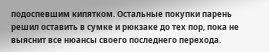подоспевшим кипятком. Остальные покупки парень решил оставить в сумке и рюкзаке до тех пор, пока не выяснит все нюансы своего последнего перехода.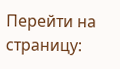Перейти на страницу: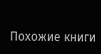Похожие книги